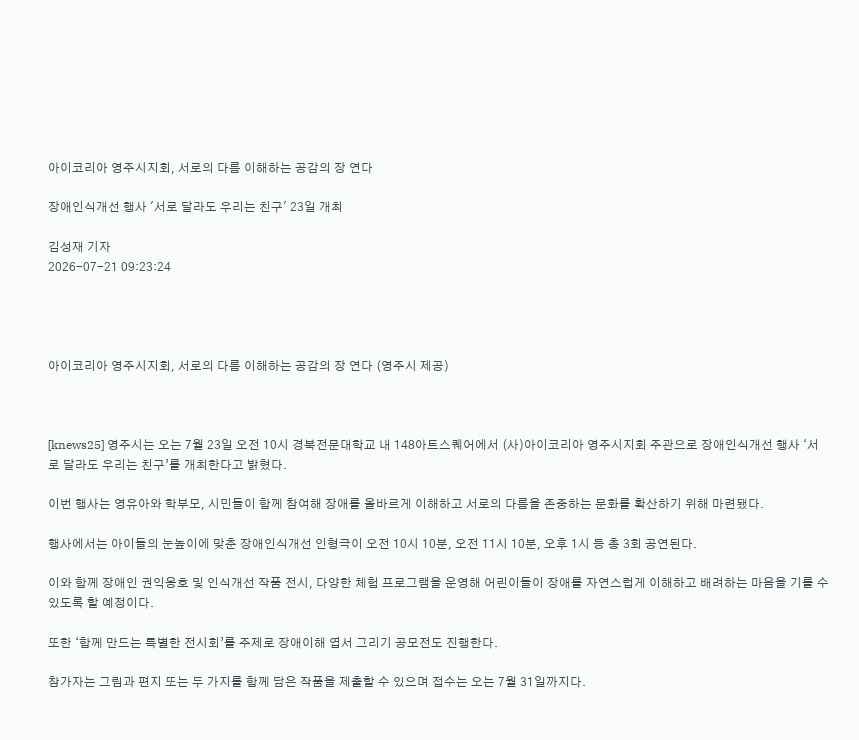아이코리아 영주시지회, 서로의 다름 이해하는 공감의 장 연다

장애인식개선 행사 '서로 달라도 우리는 친구' 23일 개최

김성재 기자
2026-07-21 09:23:24




아이코리아 영주시지회, 서로의 다름 이해하는 공감의 장 연다 (영주시 제공)



[knews25] 영주시는 오는 7월 23일 오전 10시 경북전문대학교 내 148아트스퀘어에서 (사)아이코리아 영주시지회 주관으로 장애인식개선 행사 ‘서로 달라도 우리는 친구’를 개최한다고 밝혔다.

이번 행사는 영유아와 학부모, 시민들이 함께 참여해 장애를 올바르게 이해하고 서로의 다름을 존중하는 문화를 확산하기 위해 마련됐다.

행사에서는 아이들의 눈높이에 맞춘 장애인식개선 인형극이 오전 10시 10분, 오전 11시 10분, 오후 1시 등 총 3회 공연된다.

이와 함께 장애인 권익옹호 및 인식개선 작품 전시, 다양한 체험 프로그램을 운영해 어린이들이 장애를 자연스럽게 이해하고 배려하는 마음을 기를 수 있도록 할 예정이다.

또한 ‘함께 만드는 특별한 전시회’를 주제로 장애이해 엽서 그리기 공모전도 진행한다.

참가자는 그림과 편지 또는 두 가지를 함께 담은 작품을 제출할 수 있으며 접수는 오는 7월 31일까지다.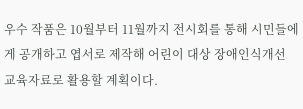우수 작품은 10월부터 11월까지 전시회를 통해 시민들에게 공개하고 엽서로 제작해 어린이 대상 장애인식개선 교육자료로 활용할 계획이다.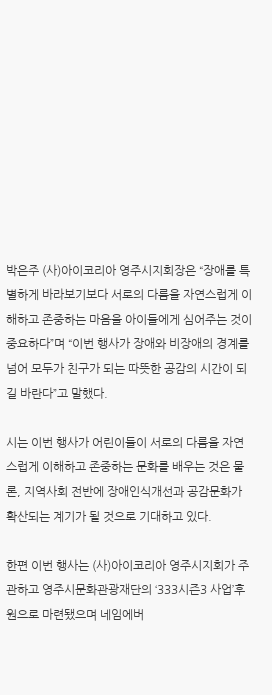박은주 (사)아이코리아 영주시지회장은 “장애를 특별하게 바라보기보다 서로의 다름을 자연스럽게 이해하고 존중하는 마음을 아이들에게 심어주는 것이 중요하다”며 “이번 행사가 장애와 비장애의 경계를 넘어 모두가 친구가 되는 따뜻한 공감의 시간이 되길 바란다”고 말했다.

시는 이번 행사가 어린이들이 서로의 다름을 자연스럽게 이해하고 존중하는 문화를 배우는 것은 물론, 지역사회 전반에 장애인식개선과 공감문화가 확산되는 계기가 될 것으로 기대하고 있다.

한편 이번 행사는 (사)아이코리아 영주시지회가 주관하고 영주시문화관광재단의 ‘333시즌3 사업’후원으로 마련됐으며 네임에버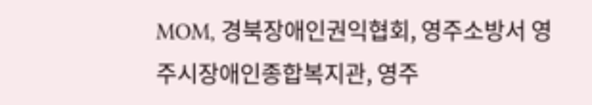MOM, 경북장애인권익협회, 영주소방서 영주시장애인종합복지관, 영주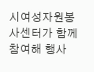시여성자원봉사센터가 함께 참여해 행사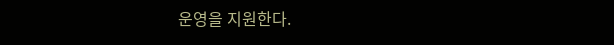운영을 지원한다.